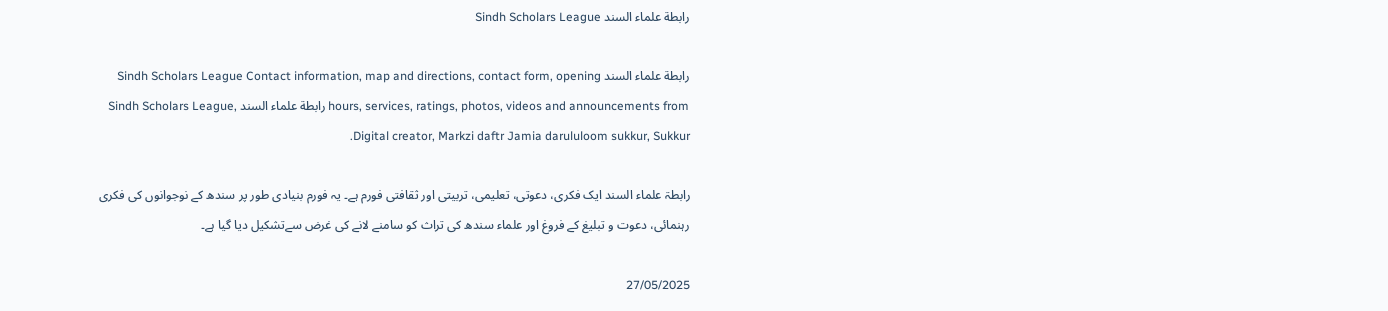رابطة علماء السند Sindh Scholars League

رابطة علماء السند Sindh Scholars League Contact information, map and directions, contact form, opening hours, services, ratings, photos, videos and announcements from رابطة علماء السند Sindh Scholars League, Digital creator, Markzi daftr Jamia darululoom sukkur, Sukkur.

رابطۃ علماء السند ایک فکری، دعوتی، تعلیمی، تربیتی اور ثقافتی فورم ہے۔ یہ فورم بنیادی طور پر سندھ کے نوجوانوں کی فکری رہنمائی، دعوت و تبلیغ کے فروغ اور علماء سندھ کی تراث کو سامنے لانے کی غرض سےتشکیل دیا گیا ہے۔

27/05/2025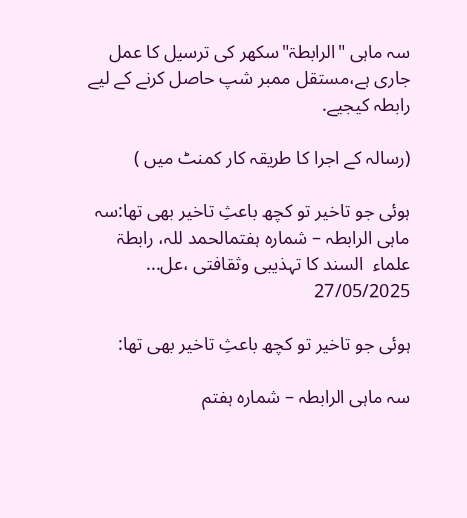سہ ماہی "الرابطۃ"سکھر کی ترسیل کا عمل جاری ہے،مستقل ممبر شپ حاصل کرنے کے لیے رابطہ کیجیے.

(رسالہ کے اجرا کا طریقہ کار کمنٹ میں )

ہوئی جو تاخیر تو کچھ باعثِ تاخیر بھی تھا:سہ ماہی الرابطہ – شمارہ ہفتمالحمد للہ، رابطۃ علماء  السند کا تہذیبی وثقافتی ،عل...
27/05/2025

ہوئی جو تاخیر تو کچھ باعثِ تاخیر بھی تھا:

سہ ماہی الرابطہ – شمارہ ہفتم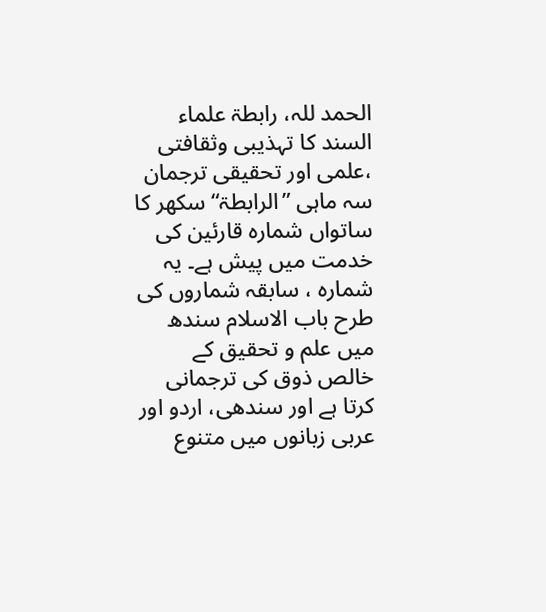الحمد للہ، رابطۃ علماء السند کا تہذیبی وثقافتی ،علمی اور تحقیقی ترجمان سہ ماہی ”الرابطۃ“ سکھر کا ساتواں شمارہ قارئین کی خدمت میں پیش ہے۔ یہ شمارہ ، سابقہ شماروں کی طرح باب الاسلام سندھ میں علم و تحقیق کے خالص ذوق کی ترجمانی کرتا ہے اور سندھی، اردو اور عربی زبانوں میں متنوع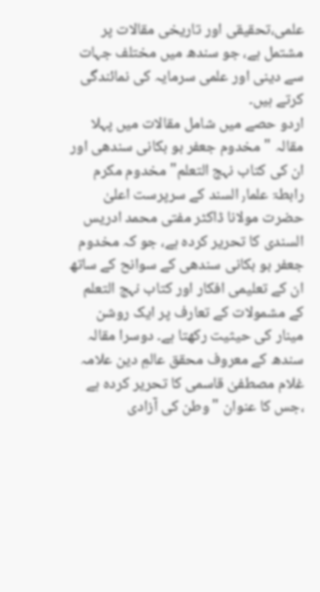علمی،تحقیقی اور تاریخی مقالات پر مشتمل ہے، جو سندھ میں مختلف جہات سے دینی اور علمی سرمایہ کی نمائندگی کرتے ہیں۔
اردو حصے میں شامل مقالات میں پہلا مقالہ "مخدوم جعفر بو بکانی سندھی اور ان کی کتاب نہج التعلم" مخدوم مکرم رابطۃ علما٫ السند کے سرپرست اعلیٰ حضرت مولانا ڈاکٹر مفتی محمد ادریس السندی کا تحریر کردہ ہے، جو کہ مخدوم جعفر بو بکانی سندھی کے سوانح کے ساتھ ان کے تعلیمی افکار اور کتاب نہج التعلم کے مشمولات کے تعارف پر ایک روشن مینار کی حیثیت رکھتا ہے۔ دوسرا مقالہ سندھ کے معروف محقق عالمِ دین علامہ غلام مصطفیٰ قاسمی کا تحریر کردہ ہے ،جس کا عنوان "وطن کی آزادی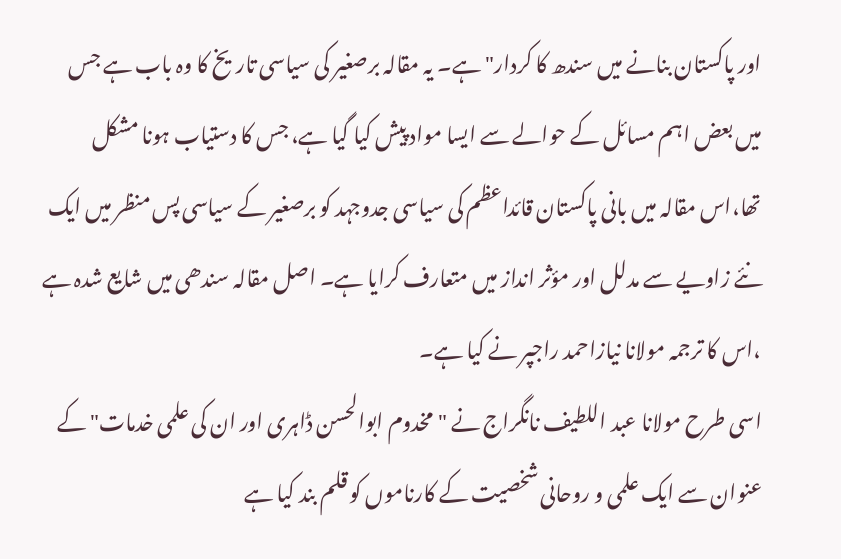اور پاکستان بنانے میں سندھ کا کردار" ہے۔ یہ مقالہ برصغیر کی سیاسی تاریخ کا وہ باب ہے جس میں بعض اہم مسائل کے حوالے سے ایسا مواد پیش کیا گیا ہے، جس کا دستیاب ہونا مشکل تھا،اس مقالہ میں بانی پاکستان قائداعظم کی سیاسی جدوجہد کو برصغیر کے سیاسی پس منظر میں ایک نئے زاویے سے مدلل اور مؤثر انداز میں متعارف کرایا ہے۔ اصل مقالہ سندھی میں شایع شدہ ہے ،اس کا ترجمہ مولانا نیازاحمد راجپر نے کیا ہے۔
اسی طرح مولانا عبد اللطیف نانگراج نے "مخدوم ابوالحسن ڈاہری اور ان کی علمی خدمات" کے عنوان سے ایک علمی و روحانی شخصیت کے کارناموں کو قلم بند کیا ہے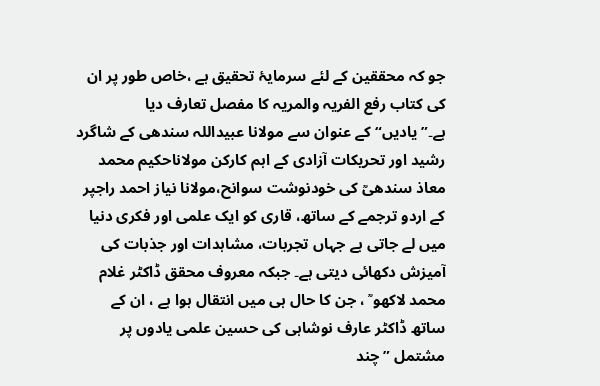جو کہ محققین کے لئے سرمایۂ تحقیق ہے ،خاص طور پر ان کی کتاب رفع الفریہ والمریہ کا مفصل تعارف دیا ہے۔”یادیں“ کے عنوان سے مولانا عبیداللہ سندھی کے شاگرد رشید اور تحریکات آزادی کے اہم کارکن مولاناحکیم محمد معاذ سندھیؒ کی خودنوشت سوانح،مولانا نیاز احمد راجپر کے اردو ترجمے کے ساتھ، قاری کو ایک علمی اور فکری دنیا میں لے جاتی ہے جہاں تجربات، مشاہدات اور جذبات کی آمیزش دکھائی دیتی ہے۔ جبکہ معروف محقق ڈاکٹر غلام محمد لاکھو ؒ ، جن کا حال ہی میں انتقال ہوا ہے ، ان کے ساتھ ڈاکٹر عارف نوشاہی کی حسین علمی یادوں پر مشتمل ”چند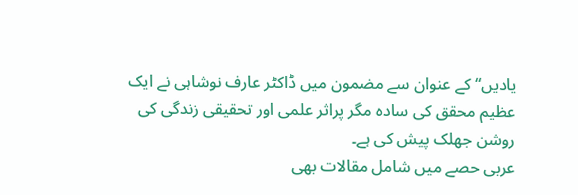یادیں“کے عنوان سے مضمون میں ڈاکٹر عارف نوشاہی نے ایک عظیم محقق کی سادہ مگر پراثر علمی اور تحقیقی زندگی کی روشن جھلک پیش کی ہے۔
عربی حصے میں شامل مقالات بھی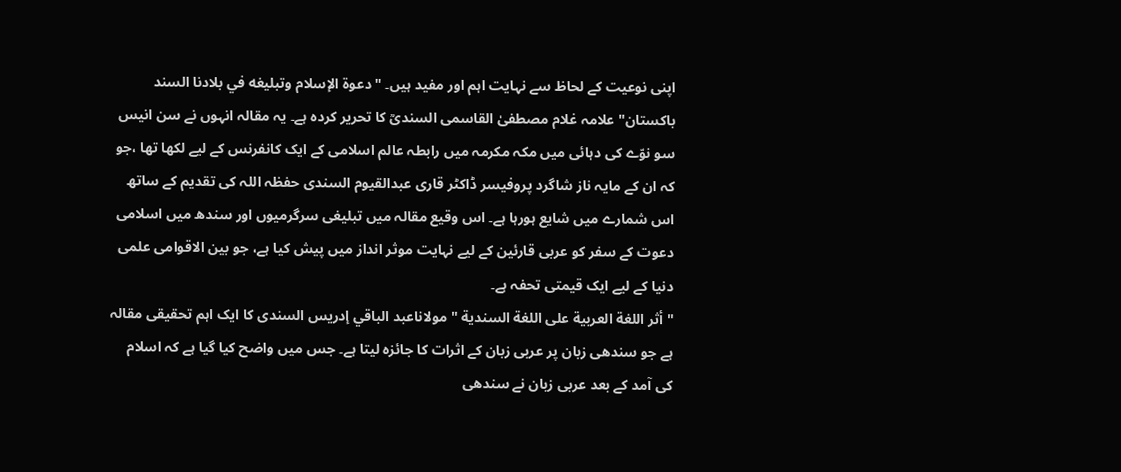اپنی نوعیت کے لحاظ سے نہایت اہم اور مفید ہیں۔ "دعوة الإسلام وتبليغه في بلادنا السند باكستان" علامہ غلام مصطفیٰ القاسمی السندیؒ کا تحریر کردہ ہے۔ یہ مقالہ انہوں نے سن انیس سو نوّے کی دہائی میں مکہ مکرمہ میں رابطہ عالم اسلامی کے ایک کانفرنس کے لیے لکھا تھا ،جو کہ ان کے مایہ ناز شاگرد پروفیسر ڈاکٹر قاری عبدالقیوم السندی حفظہ اللہ کی تقدیم کے ساتھ اس شمارے میں شایع ہورہا ہے۔ اس وقیع مقالہ میں تبلیغی سرگرمیوں اور سندھ میں اسلامی دعوت کے سفر کو عربی قارئین کے لیے نہایت موثر انداز میں پیش کیا ہے، جو بین الاقوامی علمی دنیا کے لیے ایک قیمتی تحفہ ہے۔
" أثر اللغة العربية على اللغة السندية " مولاناعبد الباقي إدريس السندی کا ایک اہم تحقیقی مقالہ ہے جو سندھی زبان پر عربی زبان کے اثرات کا جائزہ لیتا ہے۔ جس میں واضح کیا گیا ہے کہ اسلام کی آمد کے بعد عربی زبان نے سندھی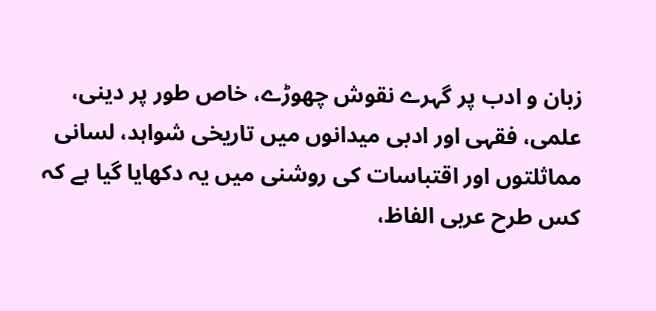زبان و ادب پر گہرے نقوش چھوڑے، خاص طور پر دینی، علمی، فقہی اور ادبی میدانوں میں تاریخی شواہد، لسانی مماثلتوں اور اقتباسات کی روشنی میں یہ دکھایا گیا ہے کہ کس طرح عربی الفاظ،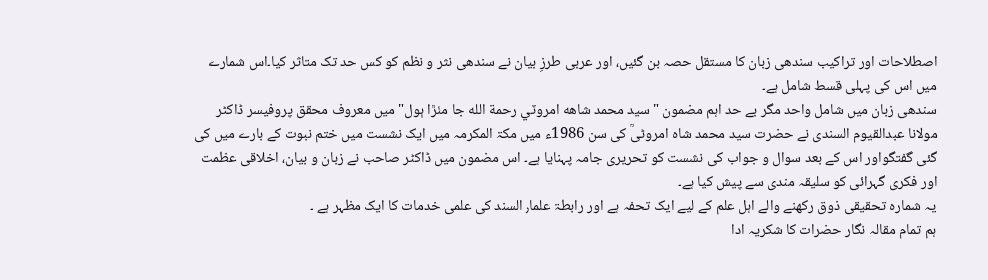اصطلاحات اور تراکیب سندھی زبان کا مستقل حصہ بن گئیں، اور عربی طرزِ بیان نے سندھی نثر و نظم کو کس حد تک متاثر کیا۔اس شمارے میں اس کی پہلی قسط شامل ہے۔
سندھی زبان میں شامل واحد مگر بے حد اہم مضمون "سيد محمد شاهه امروٽي رحمة الله جا مٺڙا ٻول" میں معروف محقق پروفیسر ڈاکٹر مولانا عبدالقیوم السندی نے حضرت سید محمد شاہ امروٹیؒ کی سن 1986ء میں مکۃ المکرمہ میں ایک نشست میں ختم نبوت کے بارے میں کی گئی گفتگواور اس کے بعد سوال و جواب کی نشست کو تحریری جامہ پہنایا ہے۔ اس مضمون میں ڈاکٹر صاحب نے زبان و بیان، اخلاقی عظمت اور فکری گہرائی کو سلیقہ مندی سے پیش کیا ہے۔
یہ شمارہ تحقیقی ذوق رکھنے والے اہل علم کے لیے ایک تحفہ ہے اور رابطۃ علما٫ السند کی علمی خدمات کا ایک مظہر ہے ۔
ہم تمام مقالہ نگار حضرات کا شکریہ ادا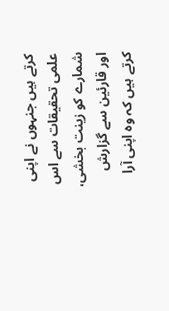کرتے ہیں جنہوں نے اپنی علمی تحقیقات سے اس شمارے کو زینت بخشی، اور قارئین سے گزارش کرتے ہیں کہ وہ اپنی آرا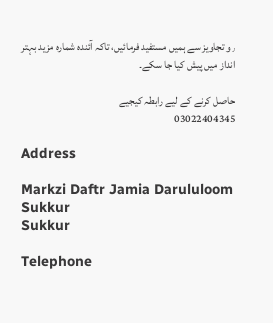٫و تجاویز سے ہمیں مستفید فرمائیں، تاکہ آئندہ شمارہ مزید بہتر انداز میں پیش کیا جا سکے۔

حاصل کرنے کے لیے رابطہ کیجیے
03022404345

Address

Markzi Daftr Jamia Darululoom Sukkur
Sukkur

Telephone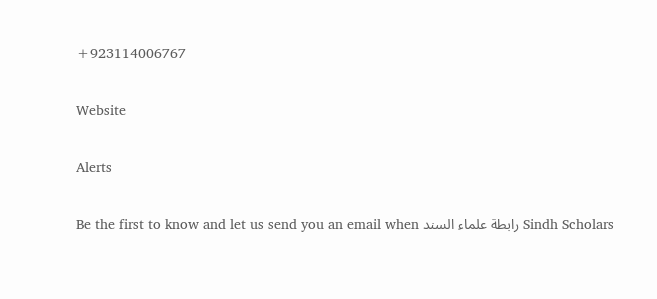+923114006767

Website

Alerts

Be the first to know and let us send you an email when رابطة علماء السند Sindh Scholars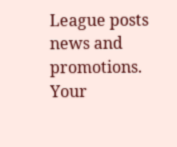League posts news and promotions. Your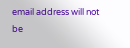email address will not be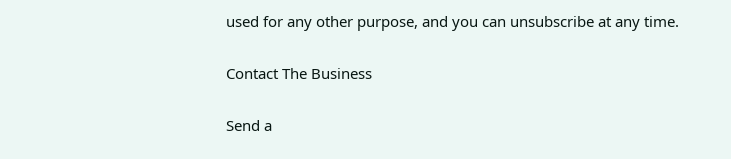used for any other purpose, and you can unsubscribe at any time.

Contact The Business

Send a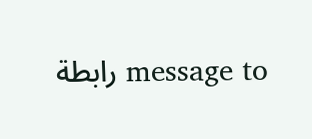message to رابطة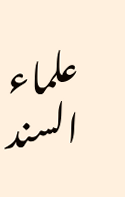علماء السند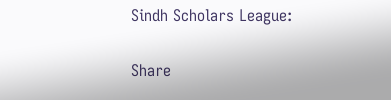Sindh Scholars League:

Share